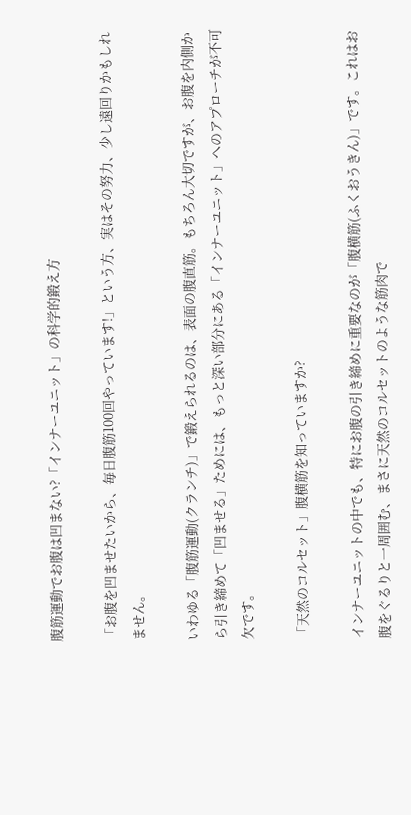腹筋運動でお腹は凹まない?「インナーユニット」の科学的鍛え方

「お腹を凹ませたいから、毎日腹筋100回やっています!」という方、実はその努力、少し遠回りかもしれません。

いわゆる「腹筋運動(クランチ)」で鍛えられるのは、表面の腹直筋。もちろん大切ですが、お腹を内側から引き締めて「凹ませる」ためには、もっと深い部分にある「インナーユニット」へのアプローチが不可欠です。

「天然のコルセット」腹横筋を知っていますか?

インナーユニットの中でも、特にお腹の引き締めに重要なのが「腹横筋(ふくおうきん)」です。これはお腹をぐるりと一周囲む、まさに天然のコルセットのような筋肉で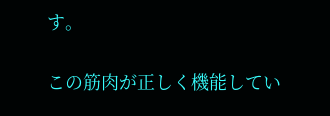す。

この筋肉が正しく機能してい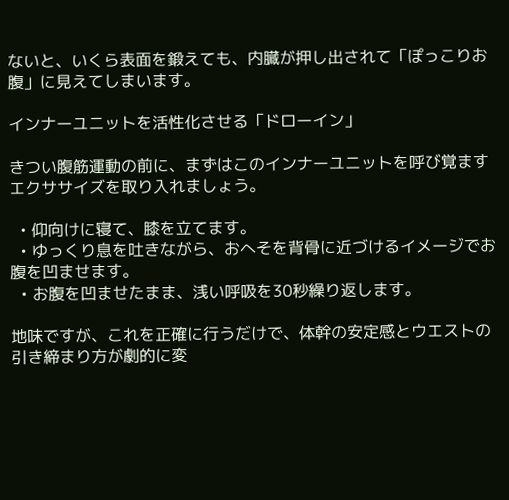ないと、いくら表面を鍛えても、内臓が押し出されて「ぽっこりお腹」に見えてしまいます。

インナーユニットを活性化させる「ドローイン」

きつい腹筋運動の前に、まずはこのインナーユニットを呼び覚ますエクササイズを取り入れましょう。

  • 仰向けに寝て、膝を立てます。
  • ゆっくり息を吐きながら、おへそを背骨に近づけるイメージでお腹を凹ませます。
  • お腹を凹ませたまま、浅い呼吸を30秒繰り返します。

地味ですが、これを正確に行うだけで、体幹の安定感とウエストの引き締まり方が劇的に変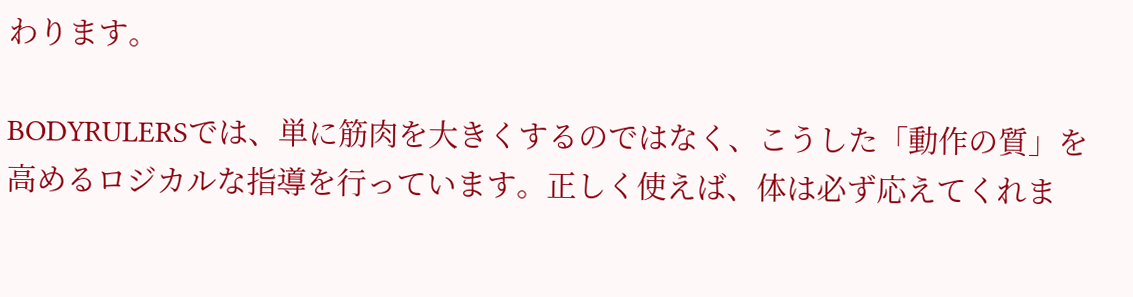わります。

BODYRULERSでは、単に筋肉を大きくするのではなく、こうした「動作の質」を高めるロジカルな指導を行っています。正しく使えば、体は必ず応えてくれま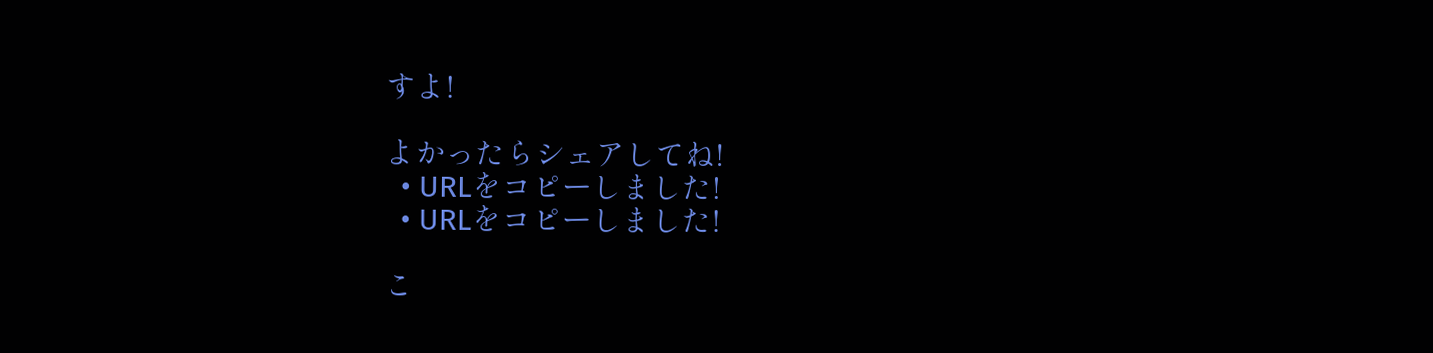すよ!

よかったらシェアしてね!
  • URLをコピーしました!
  • URLをコピーしました!

こ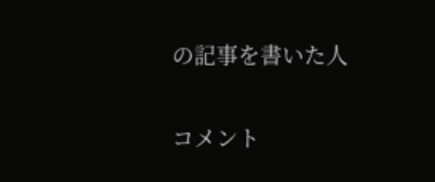の記事を書いた人

コメント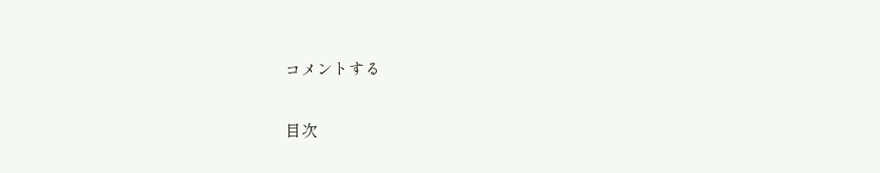コメントする

目次